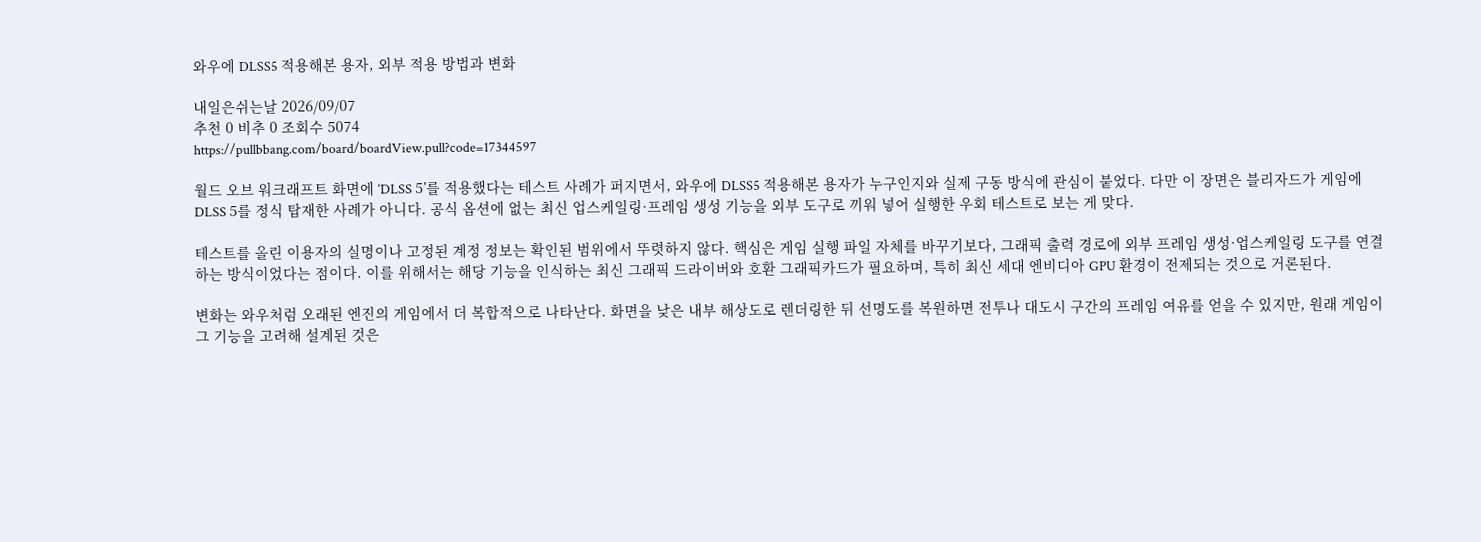와우에 DLSS5 적용해본 용자, 외부 적용 방법과 변화

내일은쉬는날 2026/09/07
추천 0 비추 0 조회수 5074
https://pullbbang.com/board/boardView.pull?code=17344597

월드 오브 워크래프트 화면에 ‘DLSS 5’를 적용했다는 테스트 사례가 퍼지면서, 와우에 DLSS5 적용해본 용자가 누구인지와 실제 구동 방식에 관심이 붙었다. 다만 이 장면은 블리자드가 게임에 DLSS 5를 정식 탑재한 사례가 아니다. 공식 옵션에 없는 최신 업스케일링·프레임 생성 기능을 외부 도구로 끼워 넣어 실행한 우회 테스트로 보는 게 맞다.

테스트를 올린 이용자의 실명이나 고정된 계정 정보는 확인된 범위에서 뚜렷하지 않다. 핵심은 게임 실행 파일 자체를 바꾸기보다, 그래픽 출력 경로에 외부 프레임 생성·업스케일링 도구를 연결하는 방식이었다는 점이다. 이를 위해서는 해당 기능을 인식하는 최신 그래픽 드라이버와 호환 그래픽카드가 필요하며, 특히 최신 세대 엔비디아 GPU 환경이 전제되는 것으로 거론된다.

변화는 와우처럼 오래된 엔진의 게임에서 더 복합적으로 나타난다. 화면을 낮은 내부 해상도로 렌더링한 뒤 선명도를 복원하면 전투나 대도시 구간의 프레임 여유를 얻을 수 있지만, 원래 게임이 그 기능을 고려해 설계된 것은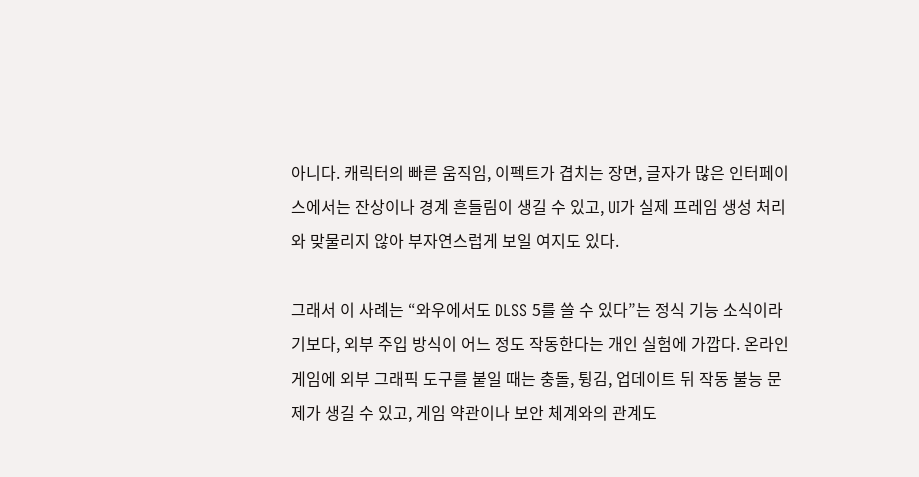아니다. 캐릭터의 빠른 움직임, 이펙트가 겹치는 장면, 글자가 많은 인터페이스에서는 잔상이나 경계 흔들림이 생길 수 있고, UI가 실제 프레임 생성 처리와 맞물리지 않아 부자연스럽게 보일 여지도 있다.

그래서 이 사례는 “와우에서도 DLSS 5를 쓸 수 있다”는 정식 기능 소식이라기보다, 외부 주입 방식이 어느 정도 작동한다는 개인 실험에 가깝다. 온라인 게임에 외부 그래픽 도구를 붙일 때는 충돌, 튕김, 업데이트 뒤 작동 불능 문제가 생길 수 있고, 게임 약관이나 보안 체계와의 관계도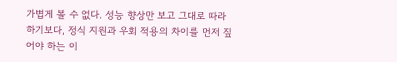가볍게 볼 수 없다. 성능 향상만 보고 그대로 따라 하기보다, 정식 지원과 우회 적용의 차이를 먼저 짚어야 하는 이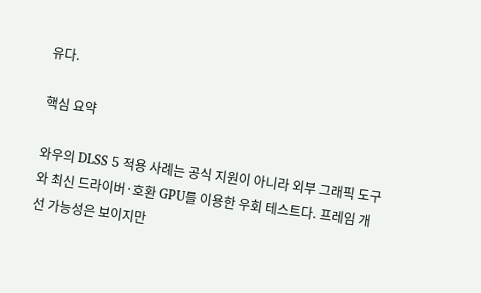유다.

핵심 요약

와우의 DLSS 5 적용 사례는 공식 지원이 아니라 외부 그래픽 도구와 최신 드라이버·호환 GPU를 이용한 우회 테스트다. 프레임 개선 가능성은 보이지만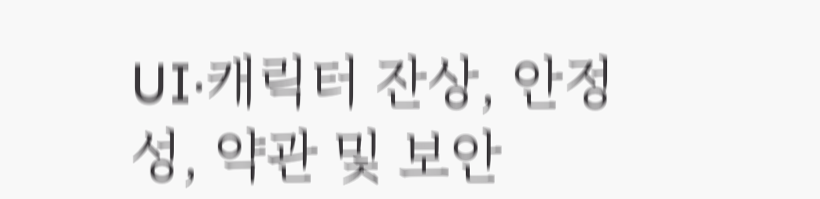UI·캐릭터 잔상, 안정성, 약관 및 보안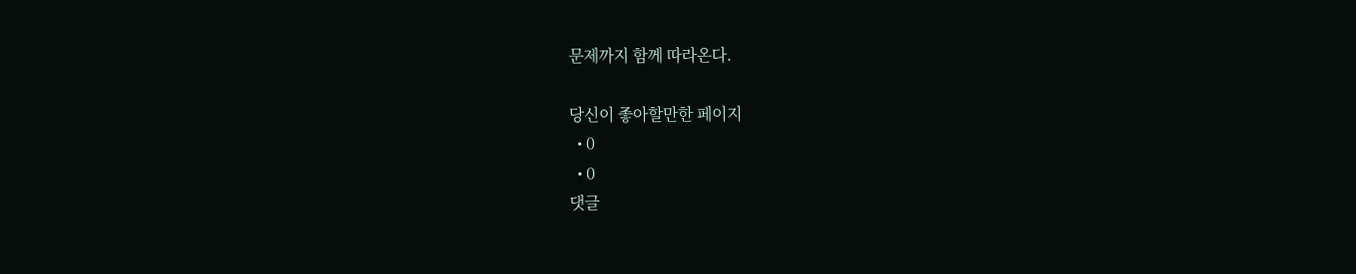문제까지 함께 따라온다.

당신이 좋아할만한 페이지
  • 0
  • 0
댓글